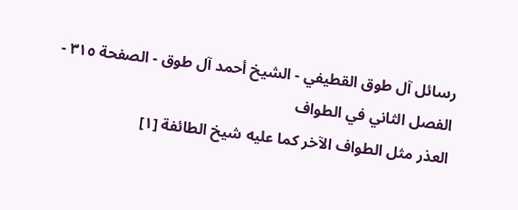رسائل آل طوق القطيفي - الشيخ أحمد آل طوق - الصفحة ٣١٥ - الفصل الثاني في الطواف
العذر مثل الطواف الآخر كما عليه شيخ الطائفة [١]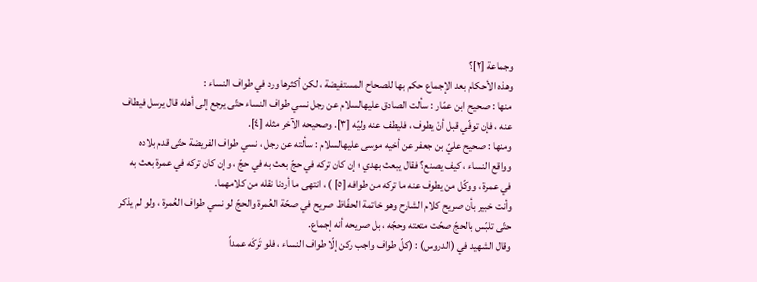وجماعة [٢]؟
وهذه الأحكام بعد الإجماع حكم بها للصحاح المستفيضة ، لكن أكثرها ورد في طواف النساء :
منها : صحيح ابن عمّار : سألت الصادق عليهالسلام عن رجل نسي طواف النساء حتّى يرجع إلى أهله قال يرسل فيطاف عنه ، فإن توفّي قبل أنْ يطوف ، فليطف عنه وليّه [٣]. وصحيحه الآخر مثله [٤].
ومنها : صحيح عليّ بن جعفر عن أخيه موسى عليهالسلام : سألته عن رجل ، نسي طواف الفريضة حتّى قدم بلاده وواقع النساء ، كيف يصنع؟ فقال يبعث بهدي ؛ إن كان تركه في حجّ بعث به في حجّ ، وإن كان تركه في عمرة بعث به في عمرة ، ووكّل من يطوف عنه ما تركه من طوافه [٥] ) ، انتهى ما أردنا نقله من كلامهما.
وأنت خبير بأن صريح كلام الشارح وهو خاتمة الحفّاظ صريح في صحّة العُمرة والحجّ لو نسي طواف العُمرة ، ولو لم يذكر حتّى تلبّس بالحجّ صحّت متعته وحجّه ، بل صريحه أنه إجماع.
وقال الشهيد في (الدروس) : (كلّ طواف واجب ركن إلّا طواف النساء ، فلو تَركَه عمداً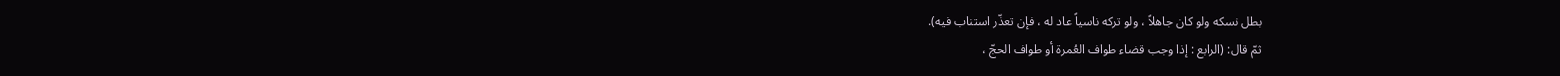بطل نسكه ولو كان جاهلاً ، ولو تركه ناسياً عاد له ، فإن تعذّر استناب فيه).
ثمّ قال: (الرابع : إذا وجب قضاء طواف العُمرة أو طواف الحجّ ،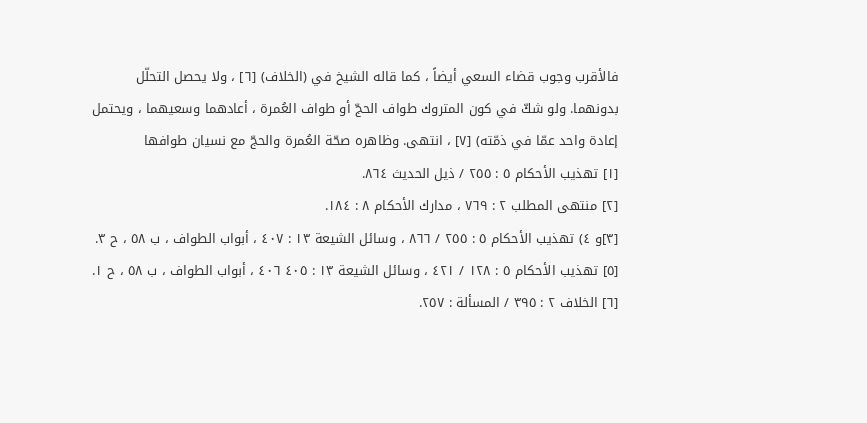فالأقرب وجوب قضاء السعي أيضاً ، كما قاله الشيخ في (الخلاف) [٦] ، ولا يحصل التحلّل بدونهما. ولو شكّ في كون المتروك طواف الحجّ أو طواف العُمرة ، أعادهما وسعيهما ، ويحتمل إعادة واحد عمّا في ذمّته) [٧] ، انتهى. وظاهره صحّة العُمرة والحجّ مع نسيان طوافها
[١] تهذيب الأحكام ٥ : ٢٥٥ / ذيل الحديث ٨٦٤.
[٢] منتهى المطلب ٢ : ٧٦٩ ، مدارك الأحكام ٨ : ١٨٤.
[٣]و ٤) تهذيب الأحكام ٥ : ٢٥٥ / ٨٦٦ ، وسائل الشيعة ١٣ : ٤٠٧ ، أبواب الطواف ، ب ٥٨ ، ح ٣.
[٥] تهذيب الأحكام ٥ : ١٢٨ / ٤٢١ ، وسائل الشيعة ١٣ : ٤٠٥ ٤٠٦ ، أبواب الطواف ، ب ٥٨ ، ح ١.
[٦] الخلاف ٢ : ٣٩٥ / المسألة : ٢٥٧.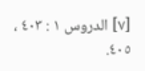[٧] الدروس ١ : ٤٠٣ ، ٤٠٥.